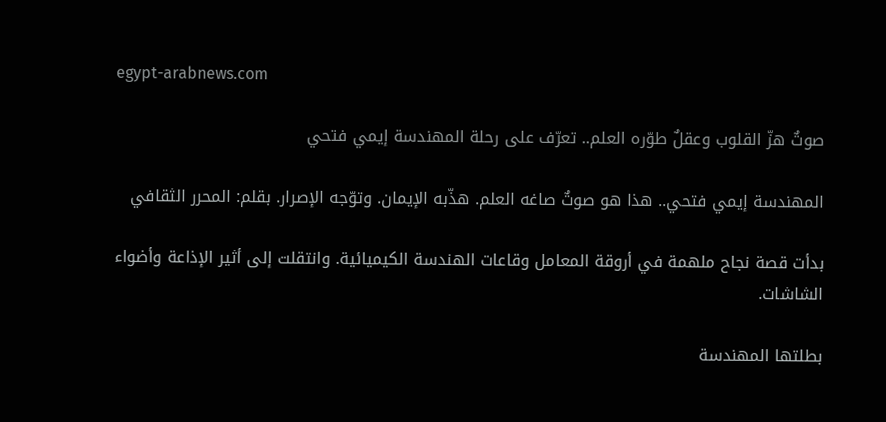egypt-arabnews.com

صوتٌ هزّ القلوب وعقلٌ طوّره العلم.. تعرّف على رحلة المهندسة إيمي فتحي

المهندسة إيمي فتحي.. هذا هو صوتٌ صاغه العلم. هذّبه الإيمان. وتوّجه الإصرار. بقلم: المحرر الثقافي

بدأت قصة نجاح ملهمة في أروقة المعامل وقاعات الهندسة الكيميائية. وانتقلت إلى أثير الإذاعة وأضواء الشاشات.

بطلتها المهندسة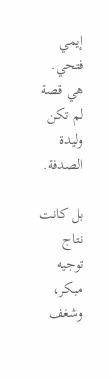إيمي فتحي. هي قصة لم تكن وليدة الصدفة.

بل كانت نتاج توجيه مبكر، وشغف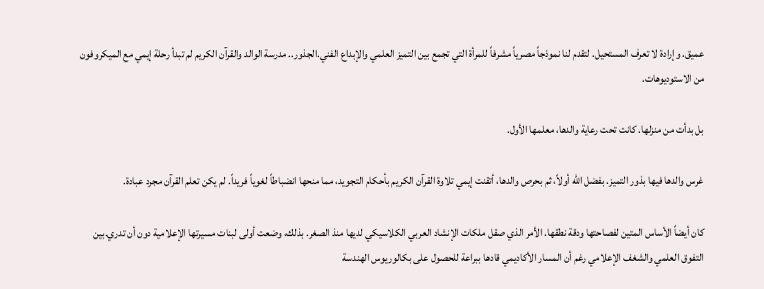عميق. وإرادة لا تعرف المستحيل. لتقدم لنا نموذجاً مصرياً مشرفاً للمرأة التي تجمع بين التميز العلمي والإبداع الفني.الجذور.. مدرسة الوالد والقرآن الكريم لم تبدأ رحلة إيمي مع الميكروفون من الاستوديوهات.

بل بدأت من منزلها. كانت تحت رعاية والدها، معلمها الأول.

غرس والدها فيها بذور التميز. بفضل الله أولاً، ثم بحرص والدها، أتقنت إيمي تلاوة القرآن الكريم بأحكام التجويد، مما منحها انضباطاً لغوياً فريداً. لم يكن تعلم القرآن مجرد عبادة.

كان أيضاً الأساس المتين لفصاحتها ودقة نطقها. الأمر الذي صقل ملكات الإنشاد العربي الكلاسيكي لديها منذ الصغر. بذلك، وضعت أولى لبنات مسيرتها الإعلامية دون أن تدري.بين التفوق العلمي والشغف الإعلامي رغم أن المسار الأكاديمي قادها ببراعة للحصول على بكالوريوس الهندسة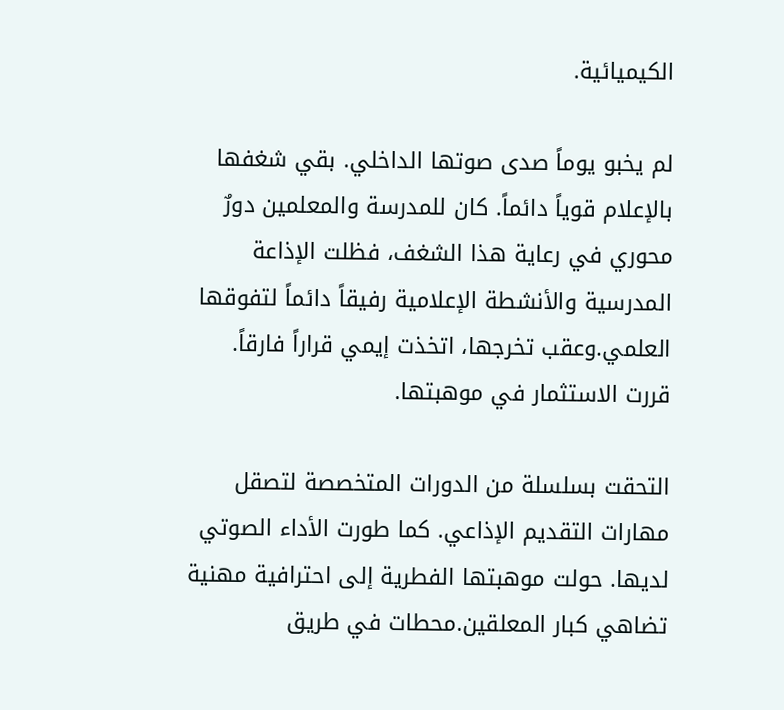الكيميائية.

لم يخبو يوماً صدى صوتها الداخلي. بقي شغفها بالإعلام قوياً دائماً. كان للمدرسة والمعلمين دورٌ محوري في رعاية هذا الشغف، فظلت الإذاعة المدرسية والأنشطة الإعلامية رفيقاً دائماً لتفوقها العلمي.وعقب تخرجها، اتخذت إيمي قراراً فارقاً. قررت الاستثمار في موهبتها.

التحقت بسلسلة من الدورات المتخصصة لتصقل مهارات التقديم الإذاعي. كما طورت الأداء الصوتي لديها. حولت موهبتها الفطرية إلى احترافية مهنية تضاهي كبار المعلقين.محطات في طريق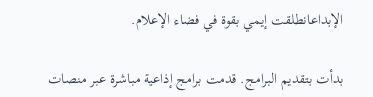الإبداعانطلقت إيمي بقوة في فضاء الإعلام.

بدأت بتقديم البرامج. قدمت برامج إذاعية مباشرة عبر منصات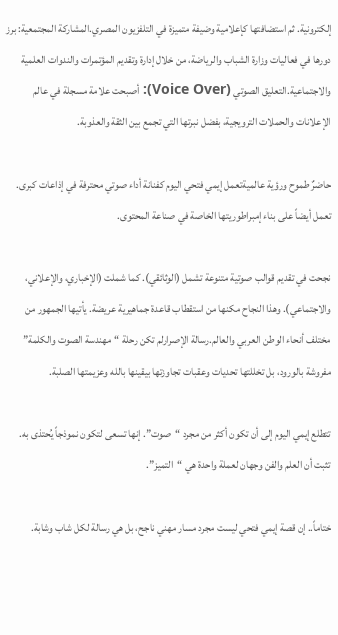إلكترونية. ثم استضافتها كإعلامية وضيفة متميزة في التلفزيون المصري.المشاركة المجتمعية: برز دورها في فعاليات وزارة الشباب والرياضة، من خلال إدارة وتقديم المؤتمرات والندوات العلمية والاجتماعية.التعليق الصوتي (Voice Over): أصبحت علامة مسجلة في عالم الإعلانات والحملات الترويجية، بفضل نبرتها التي تجمع بين الثقة والعذوبة.

حاضرٌ طموح ورؤية عالميةتعمل إيمي فتحي اليوم كفنانة أداء صوتي محترفة في إذاعات كبرى. تعمل أيضاً على بناء إمبراطوريتها الخاصة في صناعة المحتوى.

نجحت في تقديم قوالب صوتية متنوعة تشمل (الوثائقي). كما شملت (الإخباري، والإعلاني، والاجتماعي). وهذا النجاح مكنها من استقطاب قاعدة جماهيرية عريضة. يأتيها الجمهور من مختلف أنحاء الوطن العربي والعالم.رسالة الإصرارلم تكن رحلة “مهندسة الصوت والكلمة” مفروشة بالورود، بل تخللتها تحديات وعقبات تجاوزتها بيقينها بالله وعزيمتها الصلبة.

تتطلع إيمي اليوم إلى أن تكون أكثر من مجرد “صوت”. إنها تسعى لتكون نموذجاً يُحتذى به. تثبت أن العلم والفن وجهان لعملة واحدة هي “التميز”.

ختاماً.. إن قصة إيمي فتحي ليست مجرد مسار مهني ناجح، بل هي رسالة لكل شاب وشابة.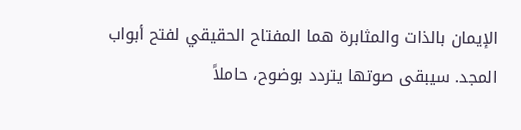الإيمان بالذات والمثابرة هما المفتاح الحقيقي لفتح أبواب المجد. سيبقى صوتها يتردد بوضوح، حاملاً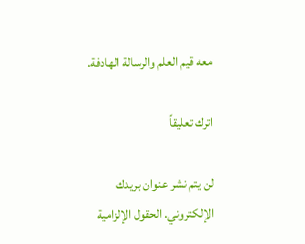معه قيم العلم والرسالة الهادفة.

اترك تعليقاً

لن يتم نشر عنوان بريدك الإلكتروني. الحقول الإلزامية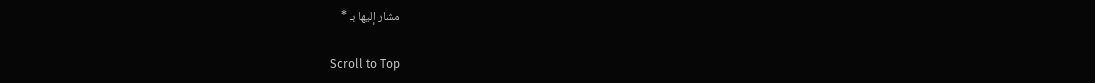مشار إليها بـ *

Scroll to Top